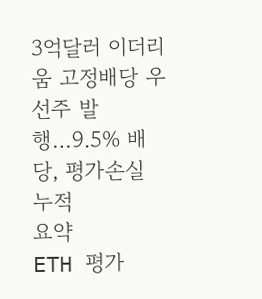3억달러 이더리움 고정배당 우선주 발행…9.5% 배당, 평가손실 누적
요약
ETH 평가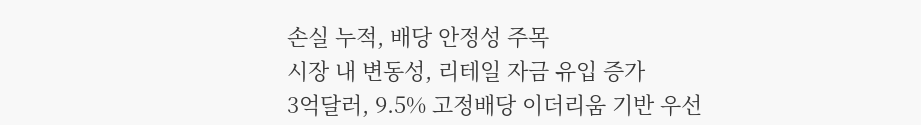손실 누적, 배당 안정성 주목
시장 내 변동성, 리테일 자금 유입 증가
3억달러, 9.5% 고정배당 이더리움 기반 우선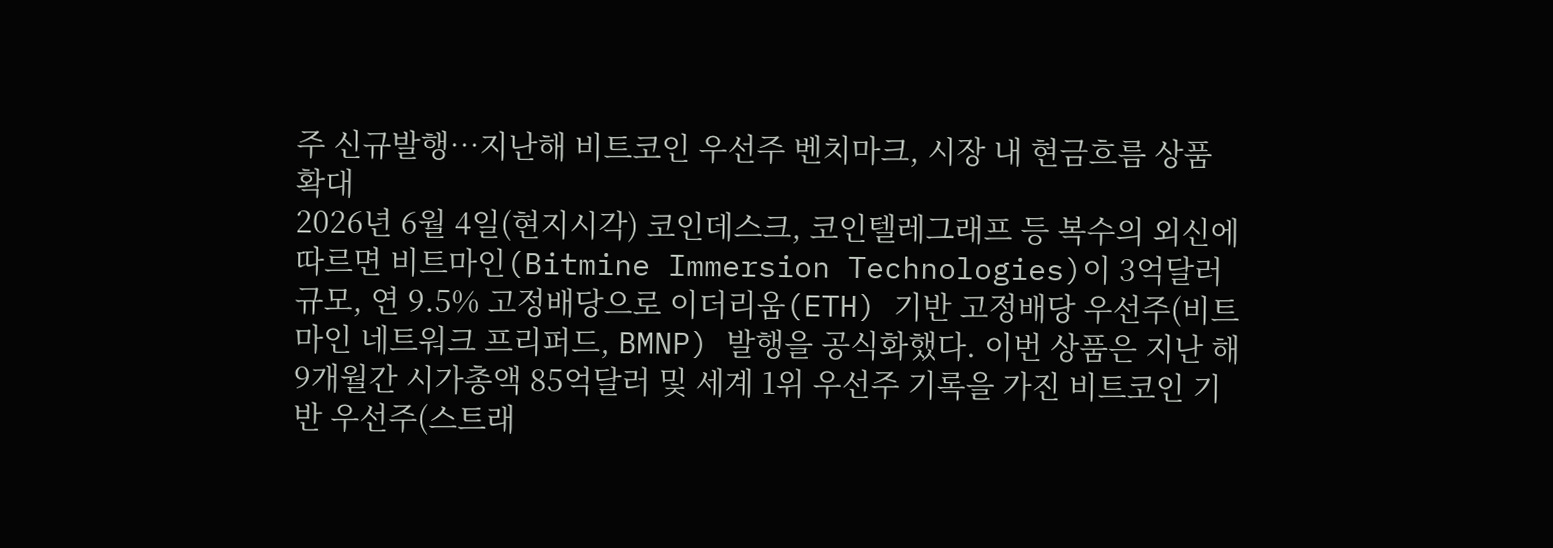주 신규발행…지난해 비트코인 우선주 벤치마크, 시장 내 현금흐름 상품 확대
2026년 6월 4일(현지시각) 코인데스크, 코인텔레그래프 등 복수의 외신에 따르면 비트마인(Bitmine Immersion Technologies)이 3억달러 규모, 연 9.5% 고정배당으로 이더리움(ETH) 기반 고정배당 우선주(비트마인 네트워크 프리퍼드, BMNP) 발행을 공식화했다. 이번 상품은 지난 해 9개월간 시가총액 85억달러 및 세계 1위 우선주 기록을 가진 비트코인 기반 우선주(스트래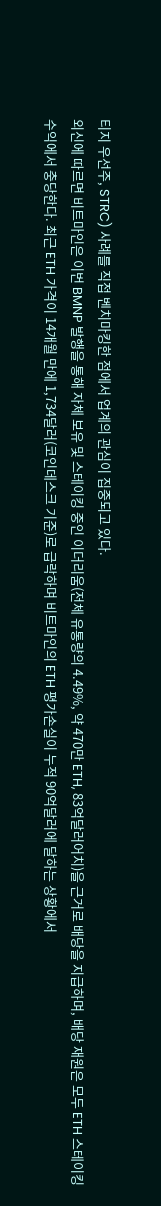티지 우선주, STRC) 사례를 직접 벤치마킹한 점에서 업계의 관심이 집중되고 있다.
외신에 따르면 비트마인은 이번 BMNP 발행을 통해 자체 보유 및 스테이킹 중인 이더리움(전체 유통량의 4.49%, 약 470만 ETH, 83억달러어치)을 근거로 배당을 지급하며, 배당 재원은 모두 ETH 스테이킹 수익에서 충당한다. 최근 ETH 가격이 14개월 만에 1,734달러(코인데스크 기준)로 급락하며 비트마인의 ETH 평가손실이 누적 90억달러에 달하는 상황에서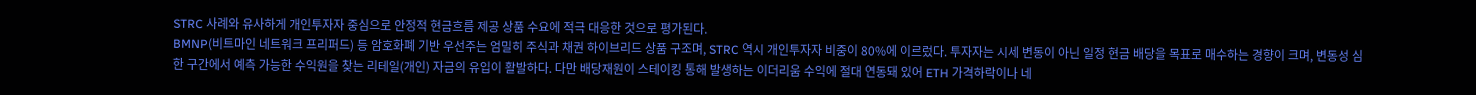STRC 사례와 유사하게 개인투자자 중심으로 안정적 현금흐름 제공 상품 수요에 적극 대응한 것으로 평가된다.
BMNP(비트마인 네트워크 프리퍼드) 등 암호화폐 기반 우선주는 엄밀히 주식과 채권 하이브리드 상품 구조며, STRC 역시 개인투자자 비중이 80%에 이르렀다. 투자자는 시세 변동이 아닌 일정 현금 배당을 목표로 매수하는 경향이 크며, 변동성 심한 구간에서 예측 가능한 수익원을 찾는 리테일(개인) 자금의 유입이 활발하다. 다만 배당재원이 스테이킹 통해 발생하는 이더리움 수익에 절대 연동돼 있어 ETH 가격하락이나 네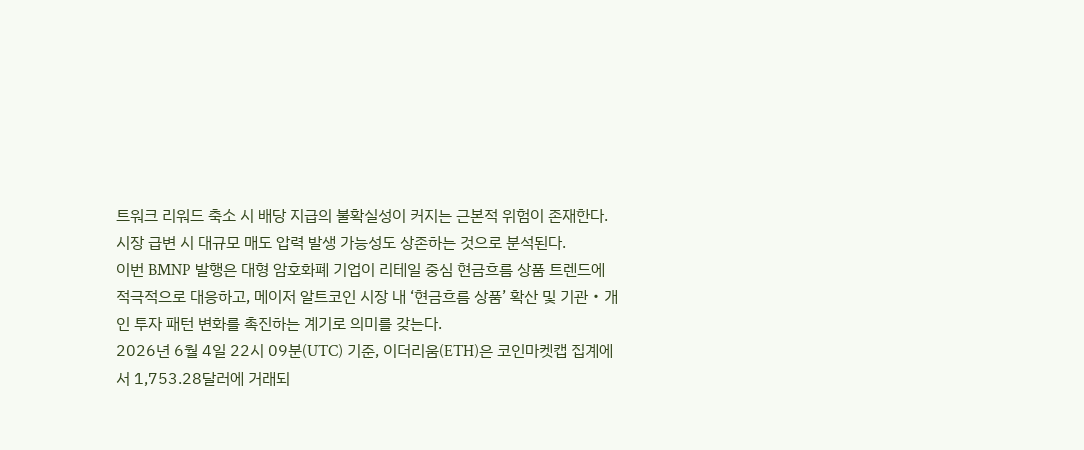트워크 리워드 축소 시 배당 지급의 불확실성이 커지는 근본적 위험이 존재한다. 시장 급변 시 대규모 매도 압력 발생 가능성도 상존하는 것으로 분석된다.
이번 BMNP 발행은 대형 암호화폐 기업이 리테일 중심 현금흐름 상품 트렌드에 적극적으로 대응하고, 메이저 알트코인 시장 내 ‘현금흐름 상품’ 확산 및 기관‧개인 투자 패턴 변화를 촉진하는 계기로 의미를 갖는다.
2026년 6월 4일 22시 09분(UTC) 기준, 이더리움(ETH)은 코인마켓캡 집계에서 1,753.28달러에 거래되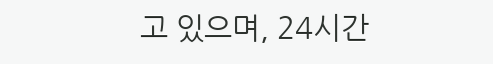고 있으며, 24시간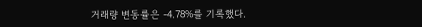거래량 변동률은 -4.78%를 기록했다.